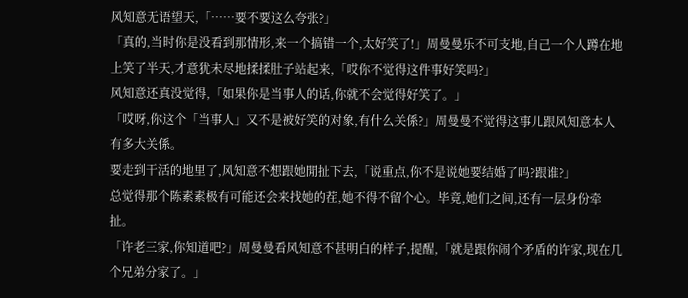风知意无语望天,「……要不要这么夸张?」
「真的,当时你是没看到那情形,来一个搞错一个,太好笑了!」周曼曼乐不可支地,自己一个人蹲在地上笑了半天,才意犹未尽地揉揉肚子站起来,「哎你不觉得这件事好笑吗?」
风知意还真没觉得,「如果你是当事人的话,你就不会觉得好笑了。」
「哎呀,你这个「当事人」又不是被好笑的对象,有什么关係?」周曼曼不觉得这事儿跟风知意本人有多大关係。
要走到干活的地里了,风知意不想跟她閒扯下去,「说重点,你不是说她要结婚了吗?跟谁?」
总觉得那个陈素素极有可能还会来找她的茬,她不得不留个心。毕竟,她们之间,还有一层身份牵扯。
「许老三家,你知道吧?」周曼曼看风知意不甚明白的样子,提醒,「就是跟你闹个矛盾的许家,现在几个兄弟分家了。」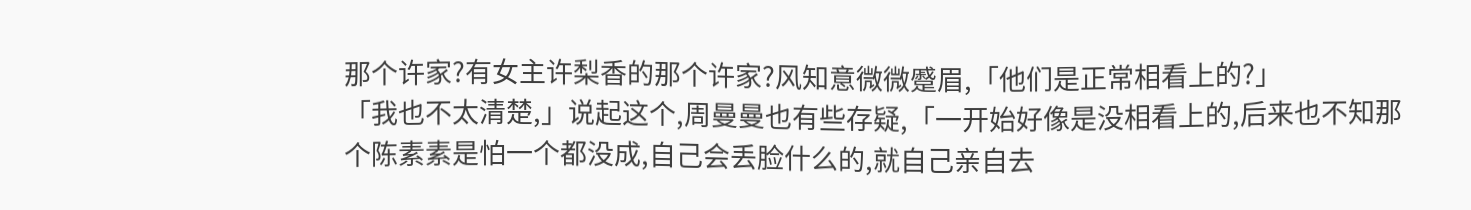那个许家?有女主许梨香的那个许家?风知意微微蹙眉,「他们是正常相看上的?」
「我也不太清楚,」说起这个,周曼曼也有些存疑,「一开始好像是没相看上的,后来也不知那个陈素素是怕一个都没成,自己会丢脸什么的,就自己亲自去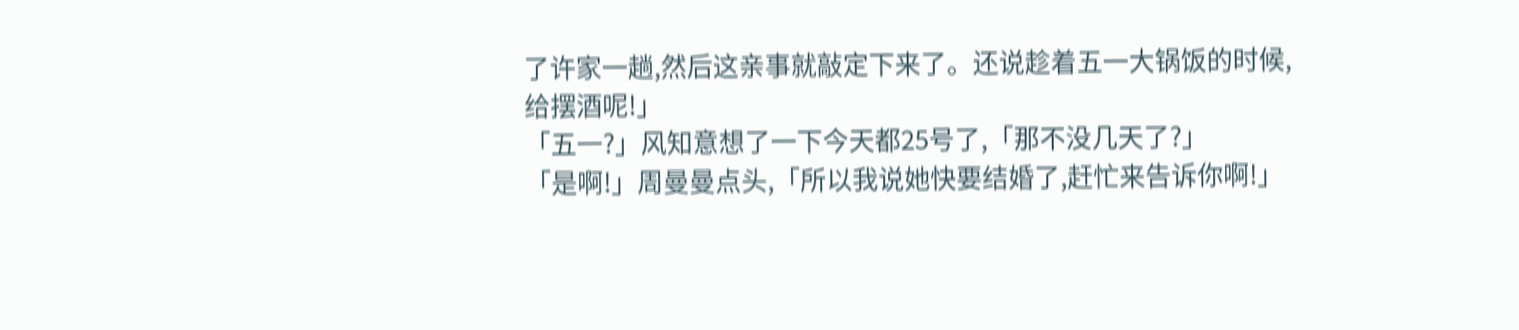了许家一趟,然后这亲事就敲定下来了。还说趁着五一大锅饭的时候,给摆酒呢!」
「五一?」风知意想了一下今天都25号了,「那不没几天了?」
「是啊!」周曼曼点头,「所以我说她快要结婚了,赶忙来告诉你啊!」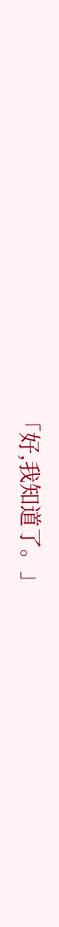「好,我知道了。」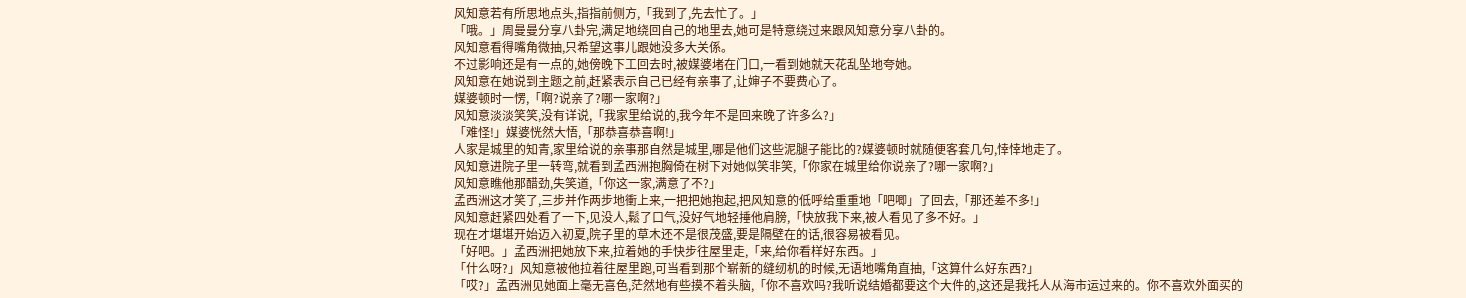风知意若有所思地点头,指指前侧方,「我到了,先去忙了。」
「哦。」周曼曼分享八卦完,满足地绕回自己的地里去,她可是特意绕过来跟风知意分享八卦的。
风知意看得嘴角微抽,只希望这事儿跟她没多大关係。
不过影响还是有一点的,她傍晚下工回去时,被媒婆堵在门口,一看到她就天花乱坠地夸她。
风知意在她说到主题之前,赶紧表示自己已经有亲事了,让婶子不要费心了。
媒婆顿时一愣,「啊?说亲了?哪一家啊?」
风知意淡淡笑笑,没有详说,「我家里给说的,我今年不是回来晚了许多么?」
「难怪!」媒婆恍然大悟,「那恭喜恭喜啊!」
人家是城里的知青,家里给说的亲事那自然是城里,哪是他们这些泥腿子能比的?媒婆顿时就随便客套几句,悻悻地走了。
风知意进院子里一转弯,就看到孟西洲抱胸倚在树下对她似笑非笑,「你家在城里给你说亲了?哪一家啊?」
风知意瞧他那醋劲,失笑道,「你这一家,满意了不?」
孟西洲这才笑了,三步并作两步地衝上来,一把把她抱起,把风知意的低呼给重重地「吧唧」了回去,「那还差不多!」
风知意赶紧四处看了一下,见没人,鬆了口气,没好气地轻捶他肩膀,「快放我下来,被人看见了多不好。」
现在才堪堪开始迈入初夏,院子里的草木还不是很茂盛,要是隔壁在的话,很容易被看见。
「好吧。」孟西洲把她放下来,拉着她的手快步往屋里走,「来,给你看样好东西。」
「什么呀?」风知意被他拉着往屋里跑,可当看到那个崭新的缝纫机的时候,无语地嘴角直抽,「这算什么好东西?」
「哎?」孟西洲见她面上毫无喜色,茫然地有些摸不着头脑,「你不喜欢吗?我听说结婚都要这个大件的,这还是我托人从海市运过来的。你不喜欢外面买的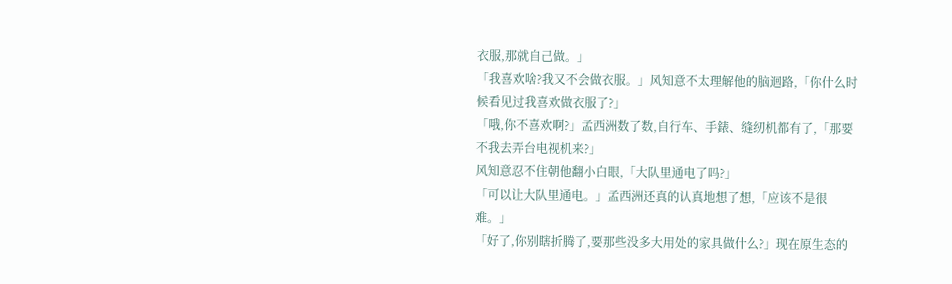衣服,那就自己做。」
「我喜欢啥?我又不会做衣服。」风知意不太理解他的脑迴路,「你什么时候看见过我喜欢做衣服了?」
「哦,你不喜欢啊?」孟西洲数了数,自行车、手錶、缝纫机都有了,「那要不我去弄台电视机来?」
风知意忍不住朝他翻小白眼,「大队里通电了吗?」
「可以让大队里通电。」孟西洲还真的认真地想了想,「应该不是很难。」
「好了,你别瞎折腾了,要那些没多大用处的家具做什么?」现在原生态的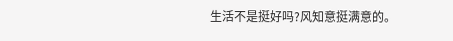生活不是挺好吗?风知意挺满意的。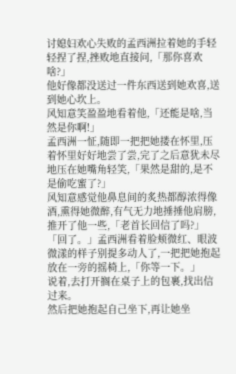讨媳妇欢心失败的孟西洲拉着她的手轻轻捏了捏,挫败地直接问,「那你喜欢啥?」
他好像都没送过一件东西送到她欢喜,送到她心坎上。
风知意笑盈盈地看着他,「还能是啥,当然是你啊!」
孟西洲一怔,随即一把把她搂在怀里,压着怀里好好地尝了尝,完了之后意犹未尽地压在她嘴角轻笑,「果然是甜的,是不是偷吃蜜了?」
风知意感觉他鼻息间的炙热都醇浓得像酒,熏得她微醉,有气无力地捶捶他肩膀,推开了他一些,「老首长回信了吗?」
「回了。」孟西洲看着脸颊微红、眼波微漾的样子别提多动人了,一把把她抱起放在一旁的摇椅上,「你等一下。」
说着,去打开搁在桌子上的包裹,找出信过来。
然后把她抱起自己坐下,再让她坐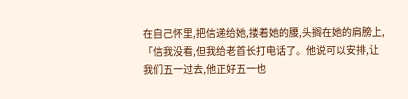在自己怀里,把信递给她,搂着她的腰,头搁在她的肩膀上,「信我没看,但我给老首长打电话了。他说可以安排,让我们五一过去,他正好五一也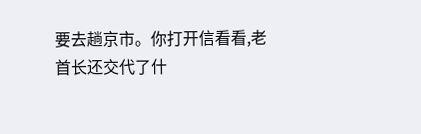要去趟京市。你打开信看看,老首长还交代了什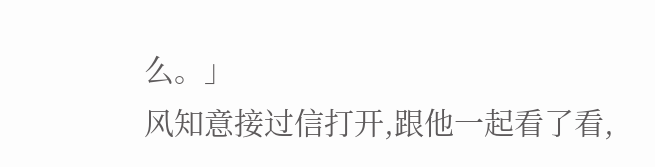么。」
风知意接过信打开,跟他一起看了看,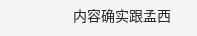内容确实跟孟西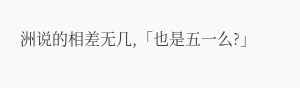洲说的相差无几,「也是五一么?」